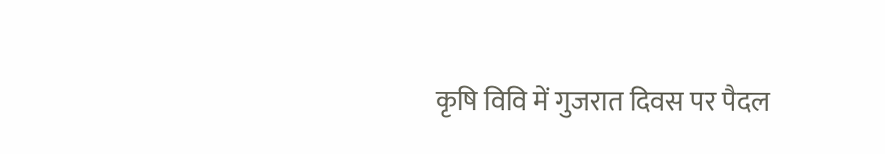कृषि विवि में गुजरात दिवस पर पैदल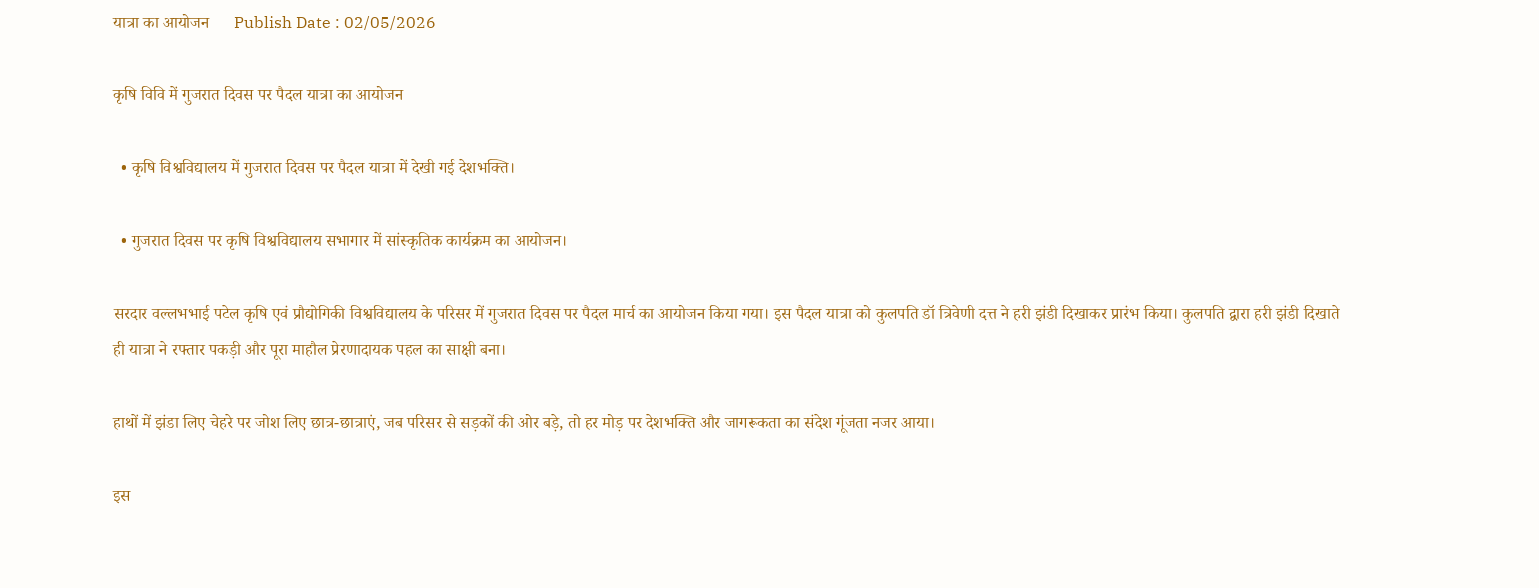यात्रा का आयोजन      Publish Date : 02/05/2026

कृषि विवि में गुजरात दिवस पर पैदल यात्रा का आयोजन

  • कृषि विश्वविद्यालय में गुजरात दिवस पर पैदल यात्रा में देखी गई देशभक्ति।

  • गुजरात दिवस पर कृषि विश्वविद्यालय सभागार में सांस्कृतिक कार्यक्रम का आयोजन।

सरदार वल्लभभाई पटेल कृषि एवं प्रौद्योगिकी विश्वविद्यालय के परिसर में गुजरात दिवस पर पैदल मार्च का आयोजन किया गया। इस पैदल यात्रा को कुलपति डॉ त्रिवेणी दत्त ने हरी झंडी दिखाकर प्रारंभ किया। कुलपति द्वारा हरी झंडी दिखाते ही यात्रा ने रफ्तार पकड़ी और पूरा माहौल प्रेरणादायक पहल का साक्षी बना।

हाथों में झंडा लिए चेहरे पर जोश लिए छात्र-छात्राएं, जब परिसर से सड़कों की ओर बड़े, तो हर मोड़ पर देशभक्ति और जागरूकता का संदेश गूंजता नजर आया।

इस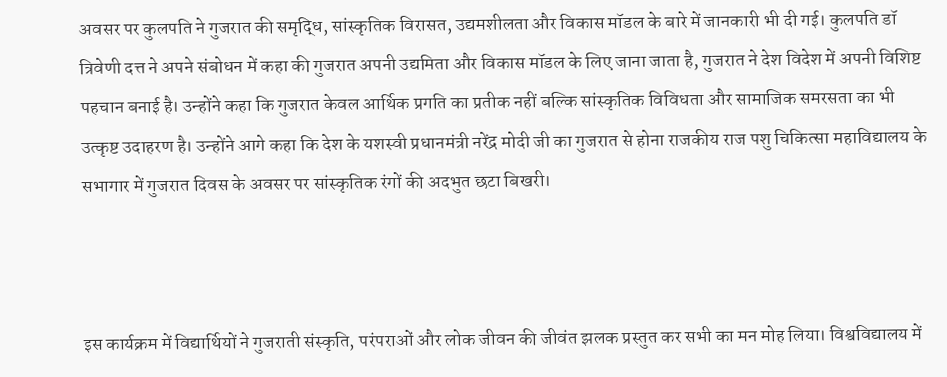अवसर पर कुलपति ने गुजरात की समृद्धि, सांस्कृतिक विरासत, उद्यमशीलता और विकास मॉडल के बारे में जानकारी भी दी गई। कुलपति डॉ त्रिवेणी दत्त ने अपने संबोधन में कहा की गुजरात अपनी उद्यमिता और विकास मॉडल के लिए जाना जाता है, गुजरात ने देश विदेश में अपनी विशिष्ट पहचान बनाई है। उन्होंने कहा कि गुजरात केवल आर्थिक प्रगति का प्रतीक नहीं बल्कि सांस्कृतिक विविधता और सामाजिक समरसता का भी उत्कृष्ट उदाहरण है। उन्होंने आगे कहा कि देश के यशस्वी प्रधानमंत्री नरेंद्र मोदी जी का गुजरात से होना राजकीय राज पशु चिकित्सा महाविद्यालय के सभागार में गुजरात दिवस के अवसर पर सांस्कृतिक रंगों की अदभुत छटा बिखरी।



इस कार्यक्रम में विद्यार्थियों ने गुजराती संस्कृति, परंपराओं और लोक जीवन की जीवंत झलक प्रस्तुत कर सभी का मन मोह लिया। विश्वविद्यालय में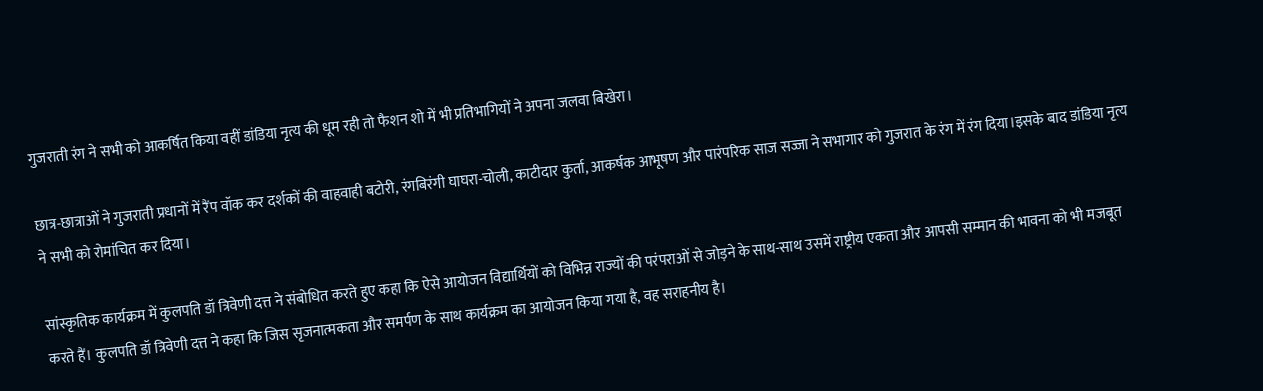गुजराती रंग ने सभी को आकर्षित किया वहीं डांडिया नृत्य की धूम रही तो फैशन शो में भी प्रतिभागियों ने अपना जलवा बिखेरा।

छात्र-छात्राओं ने गुजराती प्रधानों में रैंप वॉक कर दर्शकों की वाहवाही बटोरी, रंगबिरंगी घाघरा-चोली, काटीदार कुर्ता, आकर्षक आभूषण और पारंपरिक साज सज्जा ने सभागार को गुजरात के रंग में रंग दिया।इसके बाद डांडिया नृत्य ने सभी को रोमांचित कर दिया।

सांस्कृतिक कार्यक्रम में कुलपति डॉ त्रिवेणी दत्त ने संबोधित करते हुए कहा कि ऐसे आयोजन विद्यार्थियों को विभिन्न राज्यों की परंपराओं से जोड़ने के साथ-साथ उसमें राष्ट्रीय एकता और आपसी सम्मान की भावना को भी मजबूत करते हैं। कुलपति डॉ त्रिवेणी दत्त ने कहा कि जिस सृजनात्मकता और समर्पण के साथ कार्यक्रम का आयोजन किया गया है, वह सराहनीय है।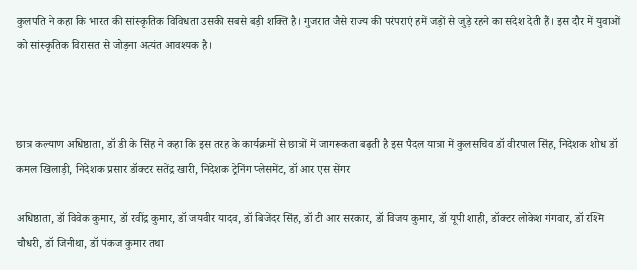कुलपति ने कहा कि भारत की सांस्कृतिक विविधता उसकी सबसे बड़ी शक्ति है। गुजरात जैसे राज्य की परंपराएं हमें जड़ों से जुड़े रहने का संदेश देती हैं। इस दौर में युवाओं को सांस्कृतिक विरासत से जोड़ना अत्यंत आवश्यक है।



छात्र कल्याण अधिष्ठाता, डॉ डी के सिंह ने कहा कि इस तरह के कार्यक्रमों से छात्रों में जागरूकता बढ़ती है इस पैदल यात्रा में कुलसचिव डॉ वीरपाल सिंह, निदेशक शोध डॉ कमल खिलाड़ी, निदेशक प्रसार डॉक्टर सतेंद्र खारी, निदेशक ट्रेनिंग प्लेसमेंट, डॉ आर एस सेंगर

अधिष्ठाता, डॉ विवेक कुमार, डॉ रवींद्र कुमार, डॉ जयवीर यादव, डॉ बिजेंदर सिंह, डॉ टी आर सरकार, डॉ विजय कुमार, डॉ यूपी शाही, डॉक्टर लोकेश गंगवार, डॉ रश्मि चौधरी, डॉ जिनीथा, डॉ पंकज कुमार तथा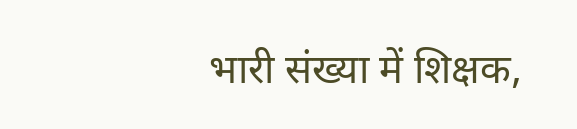भारी संख्या में शिक्षक,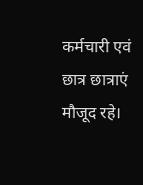कर्मचारी एवं छात्र छात्राएं मौजूद रहे।